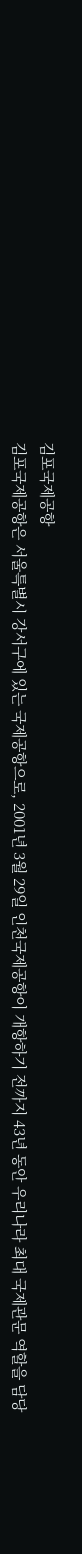김포국제공항
김포국제공항은 서울특별시 강서구에 있는 국제공항으로, 2001년 3월 29일 인천국제공항이 개항하기 전까지 43년 동안 우리나라 최대 국제관문 역할을 담당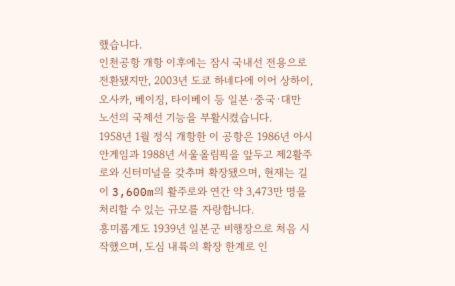했습니다.
인천공항 개항 이후에는 잠시 국내선 전용으로 전환됐지만, 2003년 도쿄 하네다에 이어 상하이, 오사카, 베이징, 타이베이 등 일본·중국·대만 노선의 국제선 기능을 부활시켰습니다.
1958년 1월 정식 개항한 이 공항은 1986년 아시안게임과 1988년 서울올림픽을 앞두고 제2활주로와 신터미널을 갖추며 확장됐으며, 현재는 길이 3,600m의 활주로와 연간 약 3,473만 명을 처리할 수 있는 규모를 자랑합니다.
흥미롭게도 1939년 일본군 비행장으로 처음 시작했으며, 도심 내륙의 확장 한계로 인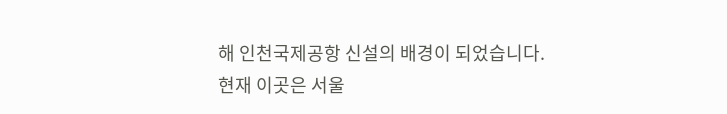해 인천국제공항 신설의 배경이 되었습니다.
현재 이곳은 서울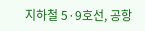지하철 5·9호선, 공항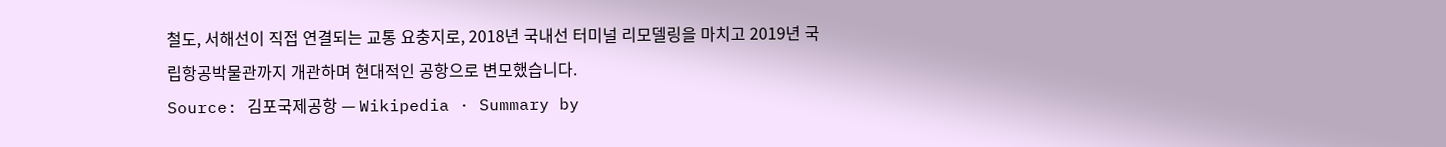철도, 서해선이 직접 연결되는 교통 요충지로, 2018년 국내선 터미널 리모델링을 마치고 2019년 국립항공박물관까지 개관하며 현대적인 공항으로 변모했습니다.
Source: 김포국제공항 — Wikipedia · Summary by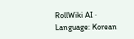RollWiki AI · Language: Korean